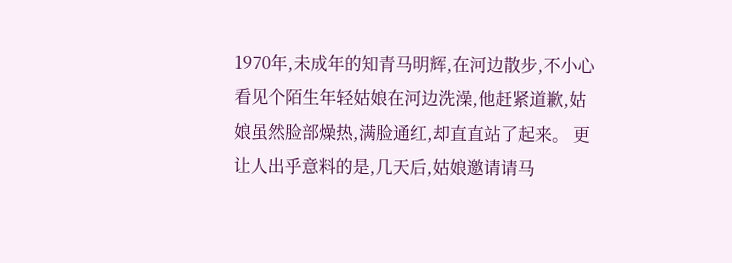1970年,未成年的知青马明辉,在河边散步,不小心看见个陌生年轻姑娘在河边洗澡,他赶紧道歉,姑娘虽然脸部燥热,满脸通红,却直直站了起来。 更让人出乎意料的是,几天后,姑娘邀请请马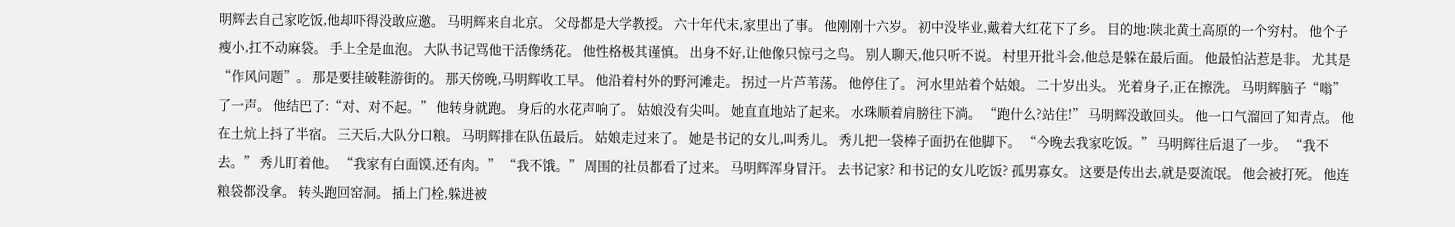明辉去自己家吃饭,他却吓得没敢应邀。 马明辉来自北京。 父母都是大学教授。 六十年代末,家里出了事。 他刚刚十六岁。 初中没毕业,戴着大红花下了乡。 目的地:陕北黄土高原的一个穷村。 他个子瘦小,扛不动麻袋。 手上全是血泡。 大队书记骂他干活像绣花。 他性格极其谨慎。 出身不好,让他像只惊弓之鸟。 别人聊天,他只听不说。 村里开批斗会,他总是躲在最后面。 他最怕沾惹是非。 尤其是“作风问题”。 那是要挂破鞋游街的。 那天傍晚,马明辉收工早。 他沿着村外的野河滩走。 拐过一片芦苇荡。 他停住了。 河水里站着个姑娘。 二十岁出头。 光着身子,正在擦洗。 马明辉脑子“嗡”了一声。 他结巴了:“对、对不起。” 他转身就跑。 身后的水花声响了。 姑娘没有尖叫。 她直直地站了起来。 水珠顺着肩膀往下淌。 “跑什么?站住!” 马明辉没敢回头。 他一口气溜回了知青点。 他在土炕上抖了半宿。 三天后,大队分口粮。 马明辉排在队伍最后。 姑娘走过来了。 她是书记的女儿,叫秀儿。 秀儿把一袋棒子面扔在他脚下。 “今晚去我家吃饭。” 马明辉往后退了一步。 “我不去。” 秀儿盯着他。 “我家有白面馍,还有肉。” “我不饿。” 周围的社员都看了过来。 马明辉浑身冒汗。 去书记家? 和书记的女儿吃饭? 孤男寡女。 这要是传出去,就是耍流氓。 他会被打死。 他连粮袋都没拿。 转头跑回窑洞。 插上门栓,躲进被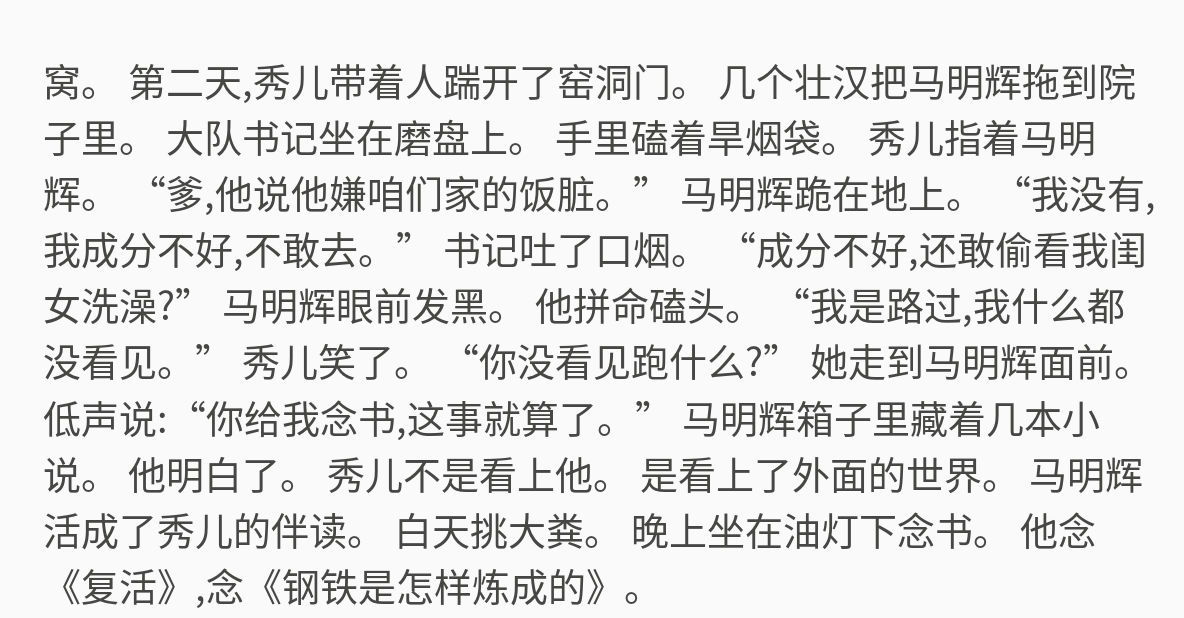窝。 第二天,秀儿带着人踹开了窑洞门。 几个壮汉把马明辉拖到院子里。 大队书记坐在磨盘上。 手里磕着旱烟袋。 秀儿指着马明辉。 “爹,他说他嫌咱们家的饭脏。” 马明辉跪在地上。 “我没有,我成分不好,不敢去。” 书记吐了口烟。 “成分不好,还敢偷看我闺女洗澡?” 马明辉眼前发黑。 他拼命磕头。 “我是路过,我什么都没看见。” 秀儿笑了。 “你没看见跑什么?” 她走到马明辉面前。 低声说:“你给我念书,这事就算了。” 马明辉箱子里藏着几本小说。 他明白了。 秀儿不是看上他。 是看上了外面的世界。 马明辉活成了秀儿的伴读。 白天挑大粪。 晚上坐在油灯下念书。 他念《复活》,念《钢铁是怎样炼成的》。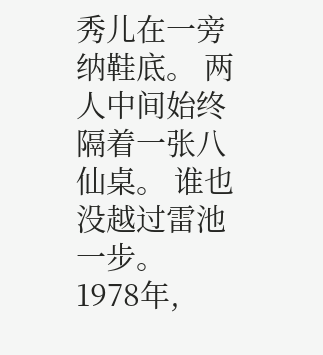秀儿在一旁纳鞋底。 两人中间始终隔着一张八仙桌。 谁也没越过雷池一步。 1978年,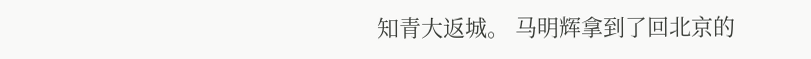知青大返城。 马明辉拿到了回北京的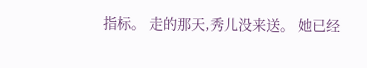指标。 走的那天,秀儿没来送。 她已经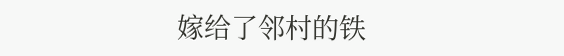嫁给了邻村的铁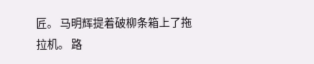匠。 马明辉提着破柳条箱上了拖拉机。 路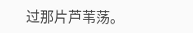过那片芦苇荡。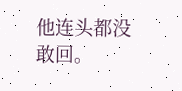他连头都没敢回。